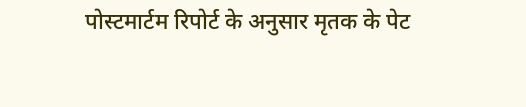पोस्टमार्टम रिपोर्ट के अनुसार मृतक के पेट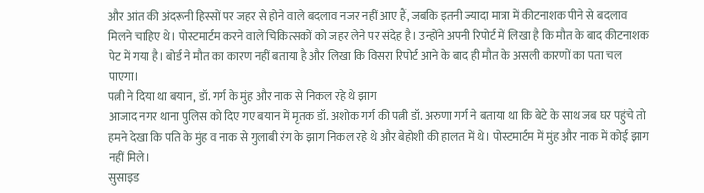और आंत की अंदरूनी हिस्सों पर जहर से होने वाले बदलाव नजर नहीं आए हैं, जबकि इतनी ज्यादा मात्रा में कीटनाशक पीने से बदलाव मिलने चाहिए थे। पोस्टमार्टम करने वाले चिकित्सकों को जहर लेने पर संदेह है। उन्होंने अपनी रिपोर्ट में लिखा है कि मौत के बाद कीटनाशक पेट में गया है। बोर्ड ने मौत का कारण नहीं बताया है और लिखा कि विसरा रिपोर्ट आने के बाद ही मौत के असली कारणों का पता चल पाएगा।
पत्नी ने दिया था बयान, डॉ. गर्ग के मुंह और नाक से निकल रहे थे झाग
आजाद नगर थाना पुलिस को दिए गए बयान में मृतक डॉ. अशोक गर्ग की पत्नी डॉ. अरुणा गर्ग ने बताया था कि बेटे के साथ जब घर पहुंचे तो हमने देखा कि पति के मुंह व नाक से गुलाबी रंग के झाग निकल रहे थे और बेहोशी की हालत में थे। पोस्टमार्टम में मुंह और नाक में कोई झाग नहीं मिले।
सुसाइड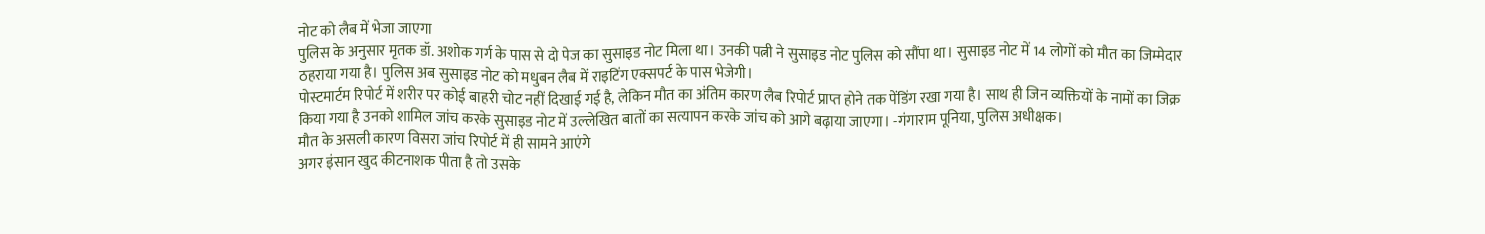नोट को लैब में भेजा जाएगा
पुलिस के अनुसार मृतक डॉ. अशोक गर्ग के पास से दो पेज का सुसाइड नोट मिला था। उनकी पत्नी ने सुसाइड नोट पुलिस को सौंपा था। सुसाइड नोट में 14 लोगों को मौत का जिम्मेदार ठहराया गया है। पुलिस अब सुसाइड नोट को मधुबन लैब में राइटिंग एक्सपर्ट के पास भेजेगी।
पोस्टमार्टम रिपोर्ट में शरीर पर कोई बाहरी चोट नहीं दिखाई गई है, लेकिन मौत का अंतिम कारण लैब रिपोर्ट प्राप्त होने तक पेंडिंग रखा गया है। साथ ही जिन व्यक्तियों के नामों का जिक्र किया गया है उनको शामिल जांच करके सुसाइड नोट में उल्लेखित बातों का सत्यापन करके जांच को आगे बढ़ाया जाएगा। -गंगाराम पूनिया, पुलिस अधीक्षक।
मौत के असली कारण विसरा जांच रिपोर्ट में ही सामने आएंगे
अगर इंसान खुद कीटनाशक पीता है तो उसके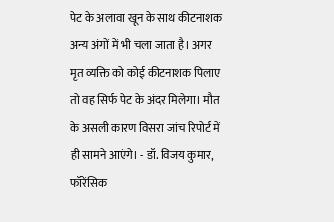पेट के अलावा खून के साथ कीटनाशक अन्य अंगों में भी चला जाता है। अगर मृत व्यक्ति को कोई कीटनाशक पिलाए तो वह सिर्फ पेट के अंदर मिलेगा। मौत के असली कारण विसरा जांच रिपोर्ट में ही सामने आएंगे। - डॉ. विजय कुमार, फॉरेंसिक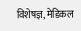विशेषज्ञ, मेडिकल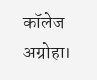कॉलेज अग्रोहा।